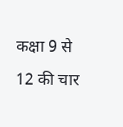कक्षा 9 से 12 की चार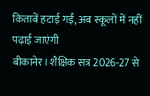किताबें हटाई गईं, अब स्कूलों में नहीं पढ़ाई जाएंगी
बीकानेर। शैक्षिक सत्र 2026-27 से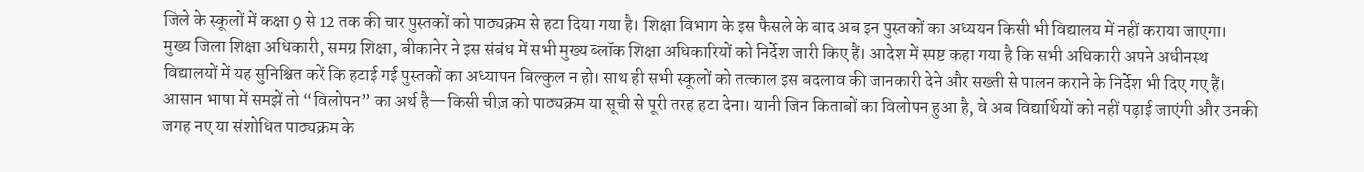जिले के स्कूलों में कक्षा 9 से 12 तक की चार पुस्तकों को पाठ्यक्रम से हटा दिया गया है। शिक्षा विभाग के इस फैसले के बाद अब इन पुस्तकों का अध्ययन किसी भी विद्यालय में नहीं कराया जाएगा।
मुख्य जिला शिक्षा अधिकारी, समग्र शिक्षा, बीकानेर ने इस संबंध में सभी मुख्य ब्लॉक शिक्षा अधिकारियों को निर्देश जारी किए हैं। आदेश में स्पष्ट कहा गया है कि सभी अधिकारी अपने अधीनस्थ विद्यालयों में यह सुनिश्चित करें कि हटाई गई पुस्तकों का अध्यापन बिल्कुल न हो। साथ ही सभी स्कूलों को तत्काल इस बदलाव की जानकारी देने और सख्ती से पालन कराने के निर्देश भी दिए गए हैं।
आसान भाषा में समझें तो “विलोपन” का अर्थ है—किसी चीज़ को पाठ्यक्रम या सूची से पूरी तरह हटा देना। यानी जिन किताबों का विलोपन हुआ है, वे अब विद्यार्थियों को नहीं पढ़ाई जाएंगी और उनकी जगह नए या संशोधित पाठ्यक्रम के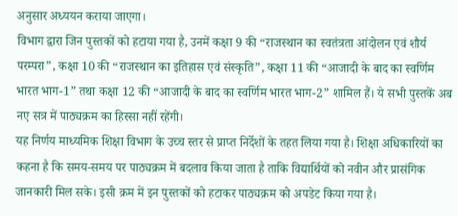अनुसार अध्ययन कराया जाएगा।
विभाग द्वारा जिन पुस्तकों को हटाया गया है, उनमें कक्षा 9 की “राजस्थान का स्वतंत्रता आंदोलन एवं शौर्य परम्परा”, कक्षा 10 की “राजस्थान का इतिहास एवं संस्कृति”, कक्षा 11 की “आजादी के बाद का स्वर्णिम भारत भाग-1” तथा कक्षा 12 की “आजादी के बाद का स्वर्णिम भारत भाग-2” शामिल हैं। ये सभी पुस्तकें अब नए सत्र में पाठ्यक्रम का हिस्सा नहीं रहेंगी।
यह निर्णय माध्यमिक शिक्षा विभाग के उच्च स्तर से प्राप्त निर्देशों के तहत लिया गया है। शिक्षा अधिकारियों का कहना है कि समय-समय पर पाठ्यक्रम में बदलाव किया जाता है ताकि विद्यार्थियों को नवीन और प्रासंगिक जानकारी मिल सके। इसी क्रम में इन पुस्तकों को हटाकर पाठ्यक्रम को अपडेट किया गया है।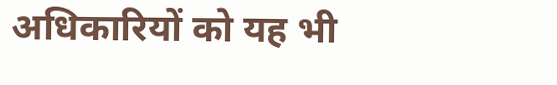अधिकारियों को यह भी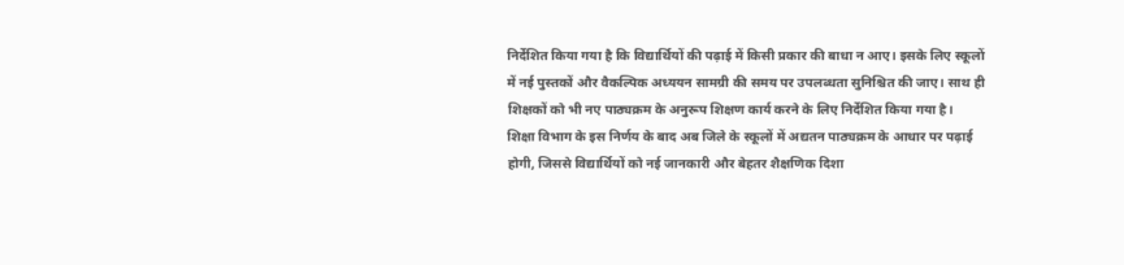निर्देशित किया गया है कि विद्यार्थियों की पढ़ाई में किसी प्रकार की बाधा न आए। इसके लिए स्कूलों में नई पुस्तकों और वैकल्पिक अध्ययन सामग्री की समय पर उपलब्धता सुनिश्चित की जाए। साथ ही शिक्षकों को भी नए पाठ्यक्रम के अनुरूप शिक्षण कार्य करने के लिए निर्देशित किया गया है।
शिक्षा विभाग के इस निर्णय के बाद अब जिले के स्कूलों में अद्यतन पाठ्यक्रम के आधार पर पढ़ाई होगी, जिससे विद्यार्थियों को नई जानकारी और बेहतर शैक्षणिक दिशा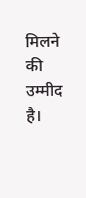मिलने की उम्मीद है।